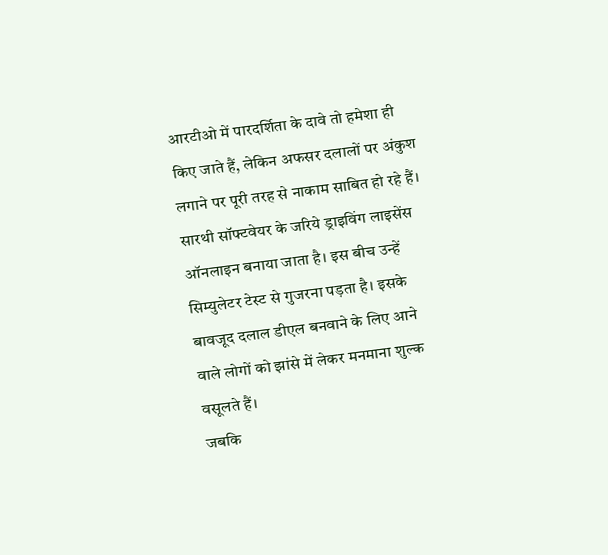आरटीओ में पारदर्शिता के दावे तो हमेशा ही किए जाते हैं, लेकिन अफसर दलालों पर अंकुश लगाने पर पूरी तरह से नाकाम साबित हो रहे हैं। सारथी सॉफ्टवेयर के जरिये ड्राइविंग लाइसेंस ऑनलाइन बनाया जाता है। इस बीच उन्हें सिम्युलेटर टेस्ट से गुजरना पड़ता है। इसके बावजूद दलाल डीएल बनवाने के लिए आने वाले लोगों को झांसे में लेकर मनमाना शुल्क वसूलते हैं।
जबकि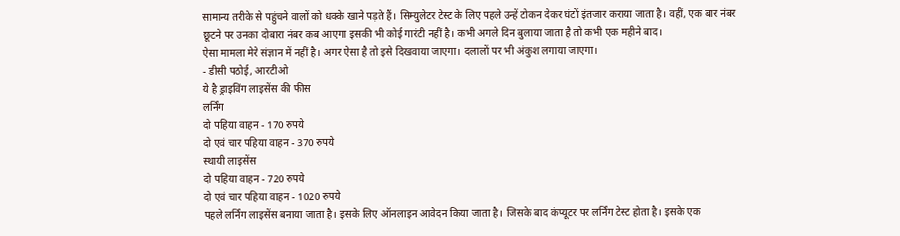सामान्य तरीके से पहुंचने वालों को धक्के खाने पड़ते हैं। सिम्युलेटर टेस्ट के लिए पहले उन्हें टोकन देकर घंटों इंतजार कराया जाता है। वहीं, एक बार नंबर छूटने पर उनका दोबारा नंबर कब आएगा इसकी भी कोई गारंटी नहीं है। कभी अगले दिन बुलाया जाता है तो कभी एक महीने बाद।
ऐसा मामला मेरे संज्ञान में नहीं है। अगर ऐसा है तो इसे दिखवाया जाएगा। दलालों पर भी अंकुश लगाया जाएगा।
- डीसी पठोई, आरटीओ
ये है ड्राइविंग लाइसेंस की फीस
लर्निंग
दो पहिया वाहन - 170 रुपये
दो एवं चार पहिया वाहन - 370 रुपये
स्थायी लाइसेंस
दो पहिया वाहन - 720 रुपये
दो एवं चार पहिया वाहन - 1020 रुपये
पहले लर्निंग लाइसेंस बनाया जाता है। इसके लिए ऑनलाइन आवेदन किया जाता है। जिसके बाद कंप्यूटर पर लर्निंग टेस्ट होता है। इसके एक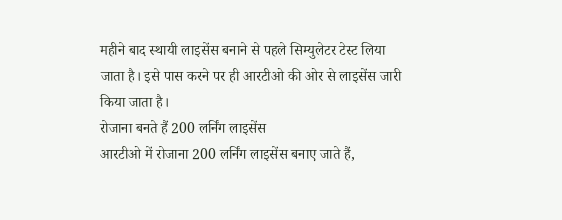महीने बाद स्थायी लाइसेंस बनाने से पहले सिम्युलेटर टेस्ट लिया जाता है। इसे पास करने पर ही आरटीओ की ओर से लाइसेंस जारी किया जाता है।
रोजाना बनते हैं 200 लर्निंग लाइसेंस
आरटीओ में रोजाना 200 लर्निंग लाइसेंस बनाए जाते हैं,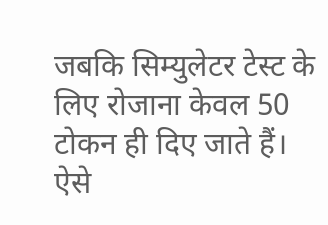जबकि सिम्युलेटर टेस्ट के लिए रोजाना केवल 50 टोकन ही दिए जाते हैं। ऐसे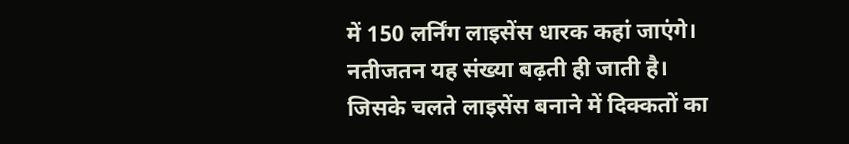में 150 लर्निंग लाइसेंस धारक कहां जाएंगे। नतीजतन यह संख्या बढ़ती ही जाती है। जिसके चलते लाइसेंस बनाने में दिक्कतों का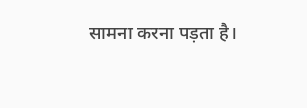सामना करना पड़ता है।